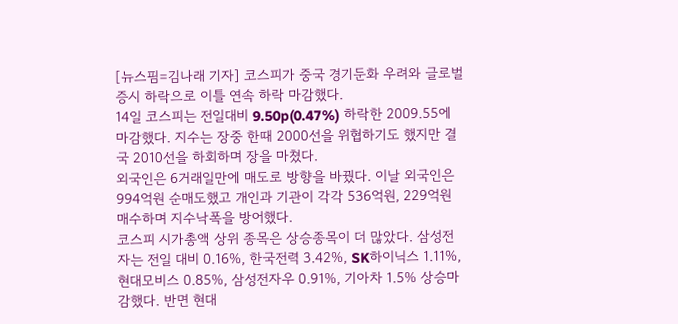[뉴스핌=김나래 기자] 코스피가 중국 경기둔화 우려와 글로벌 증시 하락으로 이틀 연속 하락 마감했다.
14일 코스피는 전일대비 9.50p(0.47%) 하락한 2009.55에 마감했다. 지수는 장중 한때 2000선을 위협하기도 했지만 결국 2010선을 하회하며 장을 마쳤다.
외국인은 6거래일만에 매도로 방향을 바꿨다. 이날 외국인은 994억원 순매도했고 개인과 기관이 각각 536억원, 229억원 매수하며 지수낙폭을 방어했다.
코스피 시가총액 상위 종목은 상승종목이 더 많았다. 삼성전자는 전일 대비 0.16%, 한국전력 3.42%, SK하이닉스 1.11%, 현대모비스 0.85%, 삼성전자우 0.91%, 기아차 1.5% 상승마감했다. 반면 현대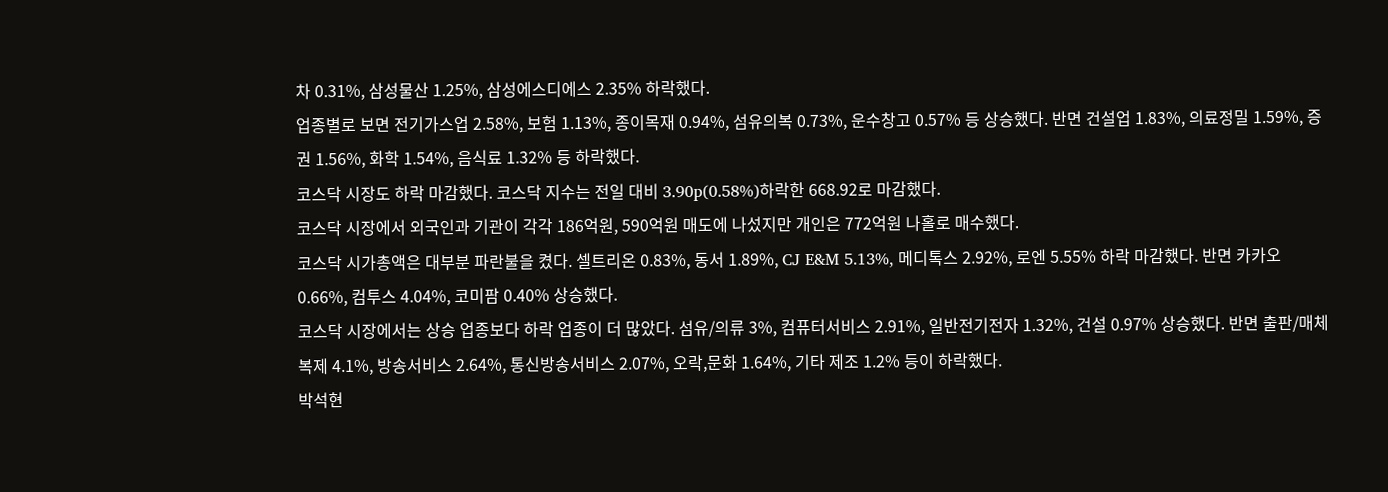차 0.31%, 삼성물산 1.25%, 삼성에스디에스 2.35% 하락했다.
업종별로 보면 전기가스업 2.58%, 보험 1.13%, 종이목재 0.94%, 섬유의복 0.73%, 운수창고 0.57% 등 상승했다. 반면 건설업 1.83%, 의료정밀 1.59%, 증권 1.56%, 화학 1.54%, 음식료 1.32% 등 하락했다.
코스닥 시장도 하락 마감했다. 코스닥 지수는 전일 대비 3.90p(0.58%)하락한 668.92로 마감했다.
코스닥 시장에서 외국인과 기관이 각각 186억원, 590억원 매도에 나섰지만 개인은 772억원 나홀로 매수했다.
코스닥 시가총액은 대부분 파란불을 켰다. 셀트리온 0.83%, 동서 1.89%, CJ E&M 5.13%, 메디톡스 2.92%, 로엔 5.55% 하락 마감했다. 반면 카카오 0.66%, 컴투스 4.04%, 코미팜 0.40% 상승했다.
코스닥 시장에서는 상승 업종보다 하락 업종이 더 많았다. 섬유/의류 3%, 컴퓨터서비스 2.91%, 일반전기전자 1.32%, 건설 0.97% 상승했다. 반면 출판/매체복제 4.1%, 방송서비스 2.64%, 통신방송서비스 2.07%, 오락,문화 1.64%, 기타 제조 1.2% 등이 하락했다.
박석현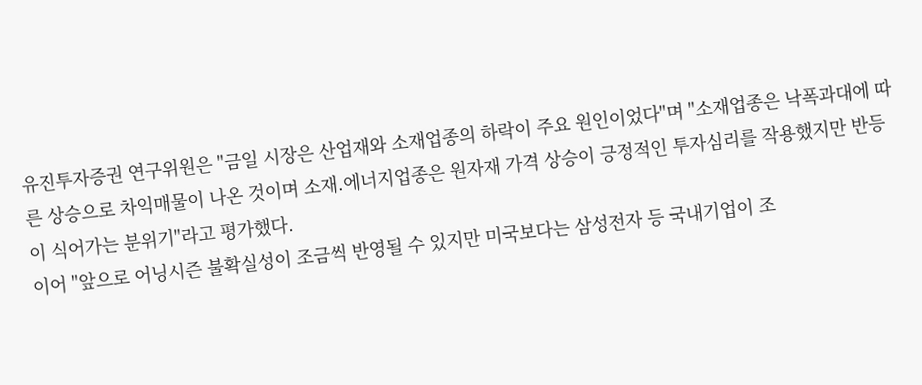유진투자증권 연구위원은 "금일 시장은 산업재와 소재업종의 하락이 주요 원인이었다"며 "소재업종은 낙폭과대에 따른 상승으로 차익매물이 나온 것이며 소재.에너지업종은 원자재 가격 상승이 긍정적인 투자심리를 작용했지만 반등이 식어가는 분위기"라고 평가했다.
이어 "앞으로 어닝시즌 불확실성이 조금씩 반영될 수 있지만 미국보다는 삼성전자 등 국내기업이 조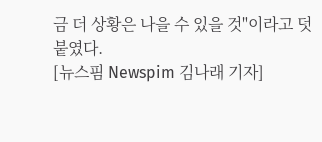금 더 상황은 나을 수 있을 것"이라고 덧붙였다.
[뉴스핌 Newspim 김나래 기자]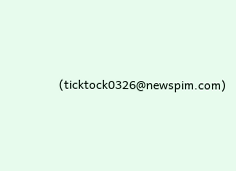(ticktock0326@newspim.com)